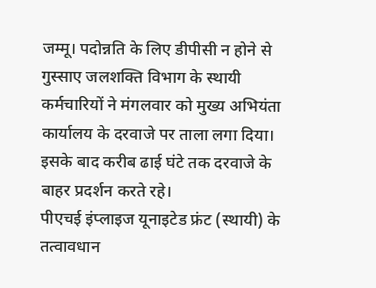जम्मू। पदोन्नति के लिए डीपीसी न होने से गुस्साए जलशक्ति विभाग के स्थायी कर्मचारियों ने मंगलवार को मुख्य अभियंता कार्यालय के दरवाजे पर ताला लगा दिया। इसके बाद करीब ढाई घंटे तक दरवाजे के बाहर प्रदर्शन करते रहे।
पीएचई इंप्लाइज यूनाइटेड फ्रंट (स्थायी) के तत्वावधान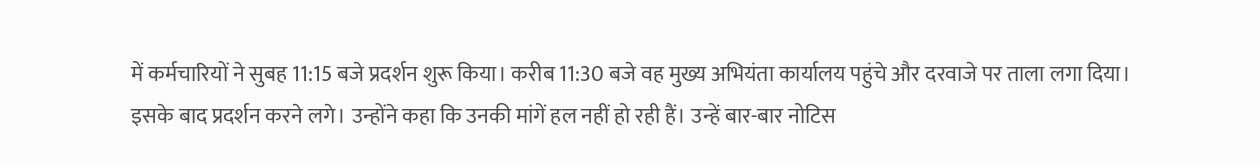में कर्मचारियों ने सुबह 11:15 बजे प्रदर्शन शुरू किया। करीब 11:30 बजे वह मुख्य अभियंता कार्यालय पहुंचे और दरवाजे पर ताला लगा दिया। इसके बाद प्रदर्शन करने लगे। उन्होंने कहा कि उनकी मांगें हल नहीं हो रही हैं। उन्हें बार-बार नोटिस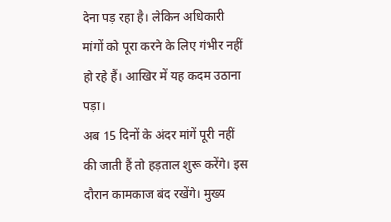देना पड़ रहा है। लेकिन अधिकारी मांगों को पूरा करने के लिए गंभीर नहीं हो रहे हैं। आखिर में यह कदम उठाना पड़ा।
अब 15 दिनों के अंदर मांगें पूरी नहीं की जाती हैं तो हड़ताल शुरू करेंगे। इस दौरान कामकाज बंद रखेंगे। मुख्य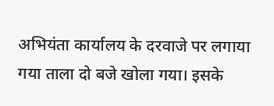अभियंता कार्यालय के दरवाजे पर लगाया गया ताला दो बजे खोला गया। इसके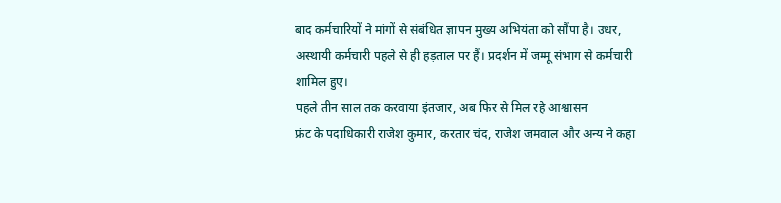बाद कर्मचारियों ने मांगों से संबंधित ज्ञापन मुख्य अभियंता को सौंपा है। उधर, अस्थायी कर्मचारी पहले से ही हड़ताल पर हैं। प्रदर्शन में जम्मू संभाग से कर्मचारी शामिल हुए।
पहले तीन साल तक करवाया इंतजार, अब फिर से मिल रहे आश्वासन
फ्रंट के पदाधिकारी राजेश कुमार, करतार चंद, राजेश जमवाल और अन्य ने कहा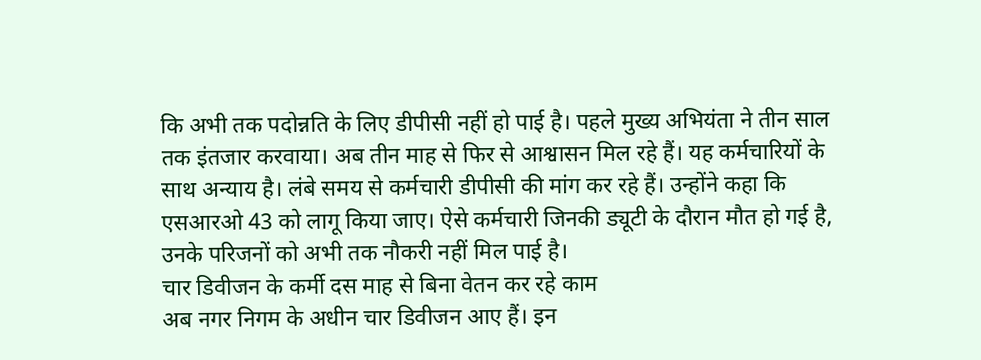कि अभी तक पदोन्नति के लिए डीपीसी नहीं हो पाई है। पहले मुख्य अभियंता ने तीन साल तक इंतजार करवाया। अब तीन माह से फिर से आश्वासन मिल रहे हैं। यह कर्मचारियों के साथ अन्याय है। लंबे समय से कर्मचारी डीपीसी की मांग कर रहे हैं। उन्होंने कहा कि एसआरओ 43 को लागू किया जाए। ऐसे कर्मचारी जिनकी ड्यूटी के दौरान मौत हो गई है, उनके परिजनों को अभी तक नौकरी नहीं मिल पाई है।
चार डिवीजन के कर्मी दस माह से बिना वेतन कर रहे काम
अब नगर निगम के अधीन चार डिवीजन आए हैं। इन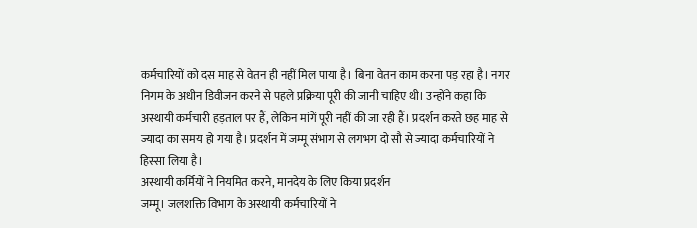कर्मचारियों को दस माह से वेतन ही नहीं मिल पाया है। बिना वेतन काम करना पड़ रहा है। नगर निगम के अधीन डिवीजन करने से पहले प्रक्रिया पूरी की जानी चाहिए थी। उन्होंने कहा कि अस्थायी कर्मचारी हड़ताल पर हैं, लेकिन मांगें पूरी नहीं की जा रही हैं। प्रदर्शन करते छह माह से ज्यादा का समय हो गया है। प्रदर्शन में जम्मू संभाग से लगभग दो सौ से ज्यादा कर्मचारियों ने हिस्सा लिया है।
अस्थायी कर्मियों ने नियमित करने, मानदेय के लिए किया प्रदर्शन
जम्मू। जलशक्ति विभाग के अस्थायी कर्मचारियों ने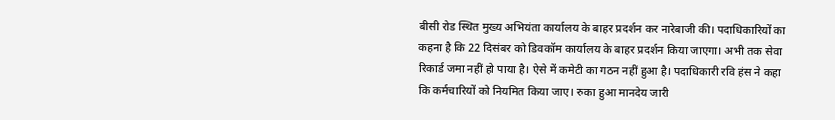बीसी रोड स्थित मुख्य अभियंता कार्यालय के बाहर प्रदर्शन कर नारेबाजी की। पदाधिकारियों का कहना है कि 22 दिसंबर को डिवकॉम कार्यालय के बाहर प्रदर्शन किया जाएगा। अभी तक सेवा रिकार्ड जमा नहीं हो पाया है। ऐसे में कमेटी का गठन नहीं हुआ है। पदाधिकारी रवि हंस ने कहा कि कर्मचारियों को नियमित किया जाए। रुका हुआ मानदेय जारी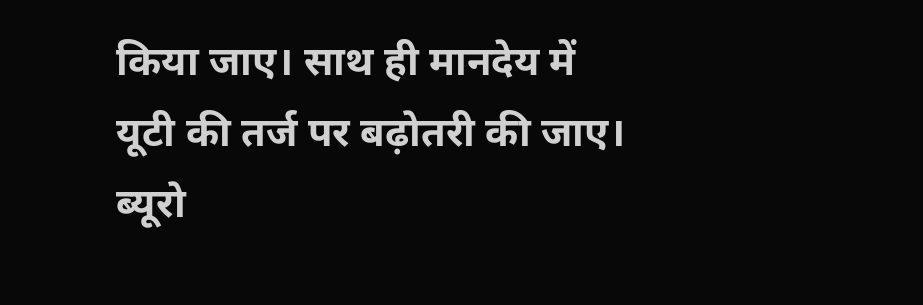किया जाए। साथ ही मानदेय में यूटी की तर्ज पर बढ़ोतरी की जाए। ब्यूरो